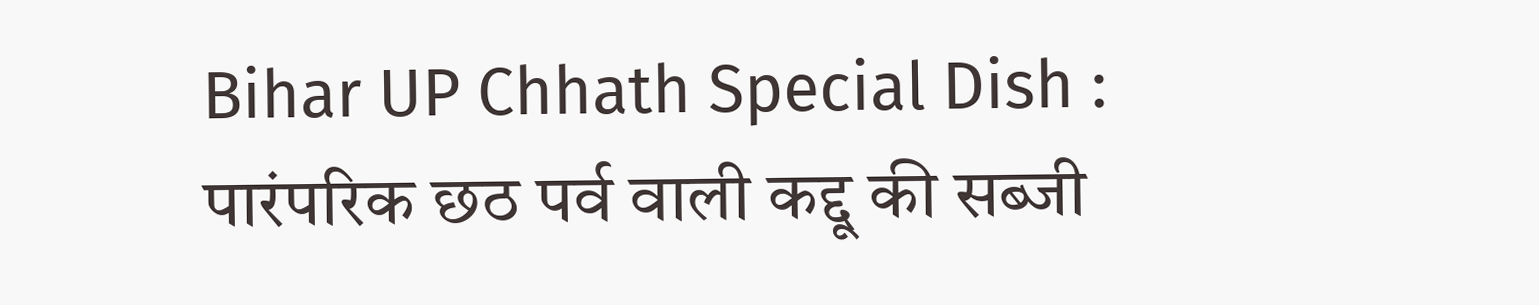Bihar UP Chhath Special Dish : पारंपरिक छठ पर्व वाली कद्दू की सब्जी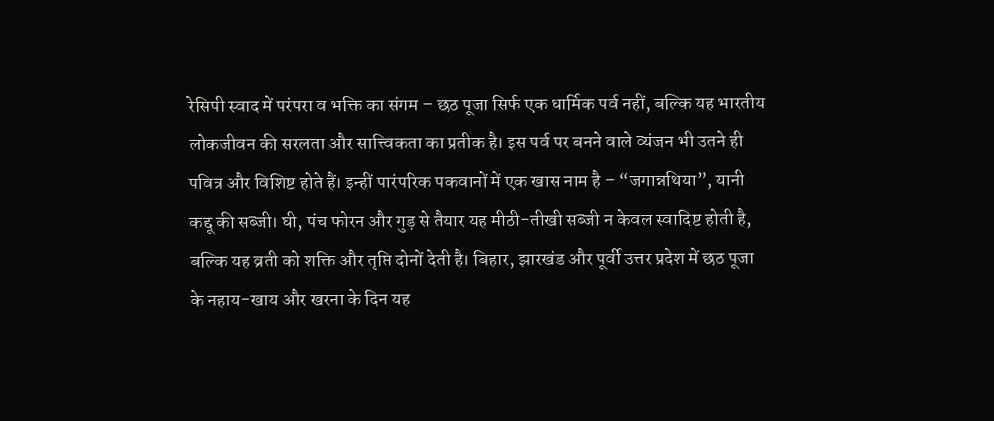रेसिपी स्वाद में परंपरा व भक्ति का संगम – छठ पूजा सिर्फ एक धार्मिक पर्व नहीं, बल्कि यह भारतीय लोकजीवन की सरलता और सात्त्विकता का प्रतीक है। इस पर्व पर बनने वाले व्यंजन भी उतने ही पवित्र और विशिष्ट होते हैं। इन्हीं पारंपरिक पकवानों में एक खास नाम है – “जगान्नथिया”, यानी कद्दू की सब्जी। घी, पंच फोरन और गुड़ से तैयार यह मीठी-तीखी सब्जी न केवल स्वादिष्ट होती है, बल्कि यह व्रती को शक्ति और तृप्ति दोनों देती है। बिहार, झारखंड और पूर्वी उत्तर प्रदेश में छठ पूजा के नहाय-खाय और खरना के दिन यह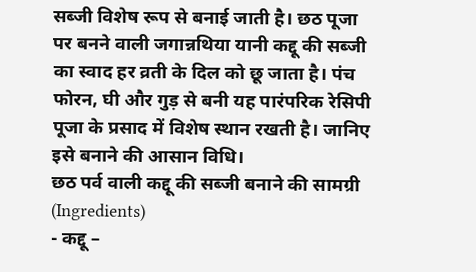सब्जी विशेष रूप से बनाई जाती है। छठ पूजा पर बनने वाली जगान्नथिया यानी कद्दू की सब्जी का स्वाद हर व्रती के दिल को छू जाता है। पंच फोरन, घी और गुड़ से बनी यह पारंपरिक रेसिपी पूजा के प्रसाद में विशेष स्थान रखती है। जानिए इसे बनाने की आसान विधि।
छठ पर्व वाली कद्दू की सब्जी बनाने की सामग्री (Ingredients)
- कद्दू –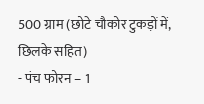500 ग्राम (छोटे चौकोर टुकड़ों में, छिलके सहित)
- पंच फोरन – 1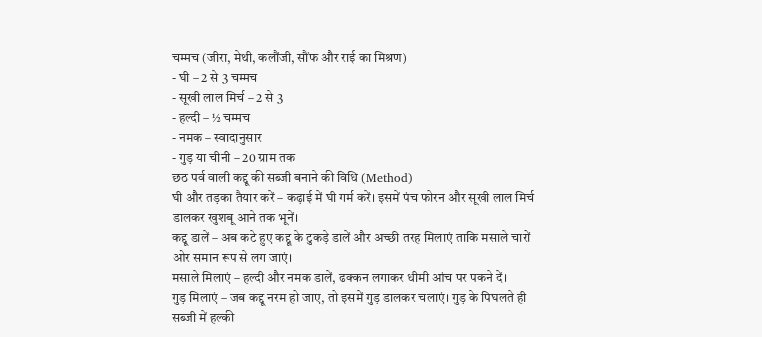चम्मच (जीरा, मेथी, कलौंजी, सौंफ और राई का मिश्रण)
- घी – 2 से 3 चम्मच
- सूखी लाल मिर्च – 2 से 3
- हल्दी – ½ चम्मच
- नमक – स्वादानुसार
- गुड़ या चीनी – 20 ग्राम तक
छठ पर्व वाली कद्दू की सब्जी बनाने की विधि (Method)
घी और तड़का तैयार करें – कढ़ाई में घी गर्म करें। इसमें पंच फोरन और सूखी लाल मिर्च डालकर खुशबू आने तक भूनें।
कद्दू डालें – अब कटे हुए कद्दू के टुकड़े डालें और अच्छी तरह मिलाएं ताकि मसाले चारों ओर समान रूप से लग जाएं।
मसाले मिलाएं – हल्दी और नमक डालें, ढक्कन लगाकर धीमी आंच पर पकने दें।
गुड़ मिलाएं – जब कद्दू नरम हो जाए, तो इसमें गुड़ डालकर चलाएं। गुड़ के पिघलते ही सब्जी में हल्की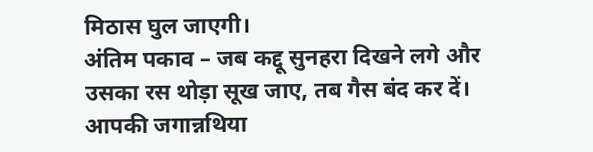मिठास घुल जाएगी।
अंतिम पकाव – जब कद्दू सुनहरा दिखने लगे और उसका रस थोड़ा सूख जाए, तब गैस बंद कर दें। आपकी जगान्नथिया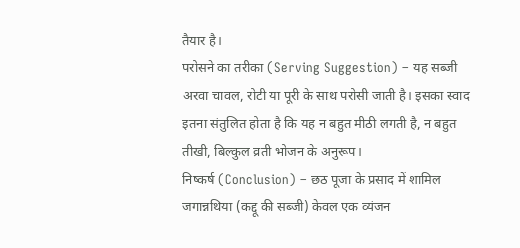तैयार है।
परोसने का तरीका (Serving Suggestion) – यह सब्जी अरवा चावल, रोटी या पूरी के साथ परोसी जाती है। इसका स्वाद इतना संतुलित होता है कि यह न बहुत मीठी लगती है, न बहुत तीखी, बिल्कुल व्रती भोजन के अनुरूप।
निष्कर्ष (Conclusion) – छठ पूजा के प्रसाद में शामिल जगान्नथिया (कद्दू की सब्जी) केवल एक व्यंजन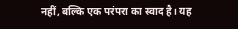नहीं, बल्कि एक परंपरा का स्वाद है। यह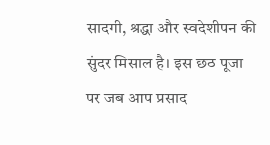सादगी, श्रद्धा और स्वदेशीपन की सुंदर मिसाल है। इस छठ पूजा पर जब आप प्रसाद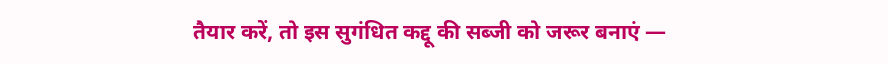तैयार करें, तो इस सुगंधित कद्दू की सब्जी को जरूर बनाएं —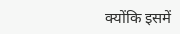क्योंकि इसमें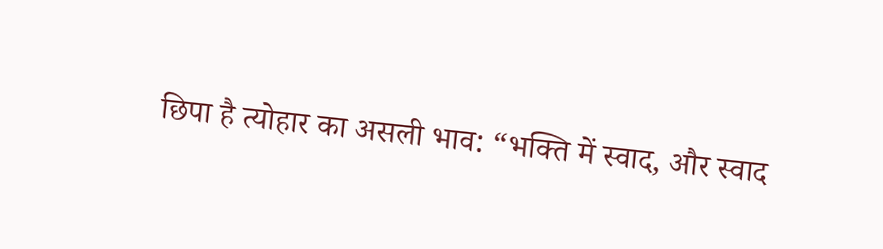छिपा है त्योहार का असली भाव: “भक्ति में स्वाद, और स्वाद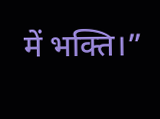में भक्ति।”